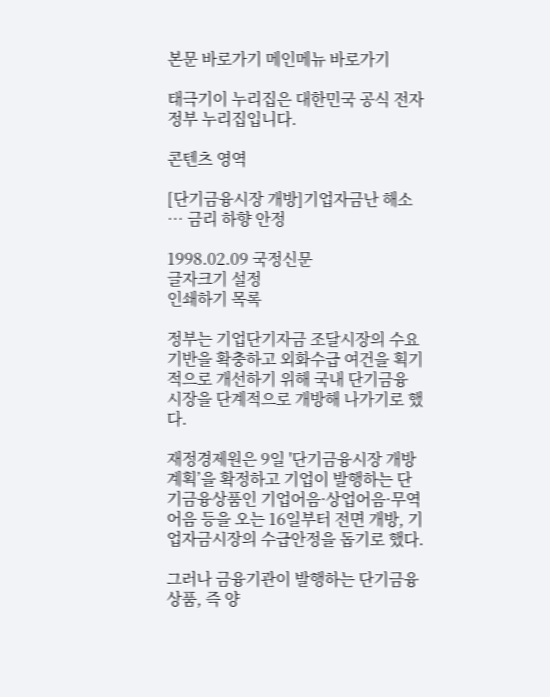본문 바로가기 메인메뉴 바로가기

태극기이 누리집은 대한민국 공식 전자정부 누리집입니다.

콘텐츠 영역

[단기금융시장 개방]기업자금난 해소 … 금리 하향 안정

1998.02.09 국정신문
글자크기 설정
인쇄하기 목록

정부는 기업단기자금 조달시장의 수요기반을 확충하고 외화수급 여건을 획기적으로 개선하기 위해 국내 단기금융 시장을 단계적으로 개방해 나가기로 했다.

재정경제원은 9일 '단기금융시장 개방계획’을 확정하고 기업이 발행하는 단기금융상품인 기업어음·상업어음·무역어음 등을 오는 16일부터 전면 개방, 기업자금시장의 수급안정을 돕기로 했다.

그러나 금융기관이 발행하는 단기금융상품, 즉 양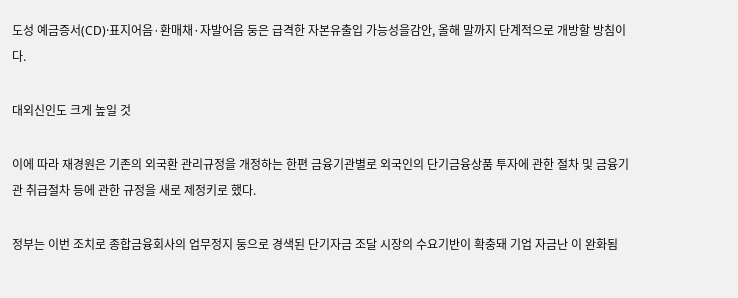도성 예금증서(CD)·표지어음·환매채·자발어음 둥은 급격한 자본유출입 가능성을감안, 올해 말까지 단계적으로 개방할 방침이다.

대외신인도 크게 높일 것

이에 따라 재경원은 기존의 외국환 관리규정을 개정하는 한편 금융기관별로 외국인의 단기금융상품 투자에 관한 절차 및 금융기관 취급절차 등에 관한 규정을 새로 제정키로 했다.

정부는 이번 조치로 종합금융회사의 업무정지 둥으로 경색된 단기자금 조달 시장의 수요기반이 확충돼 기업 자금난 이 완화됨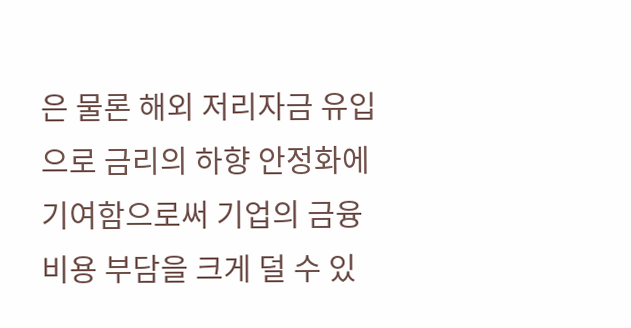은 물론 해외 저리자금 유입으로 금리의 하향 안정화에 기여함으로써 기업의 금융비용 부담을 크게 덜 수 있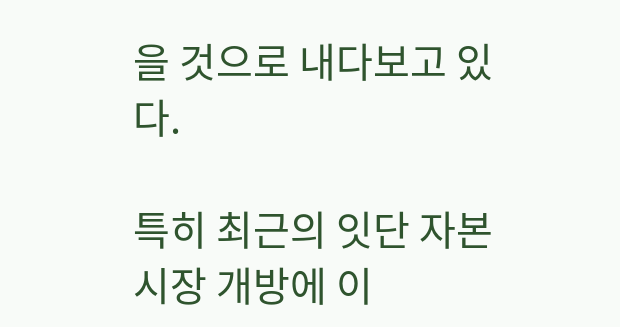을 것으로 내다보고 있다.

특히 최근의 잇단 자본시장 개방에 이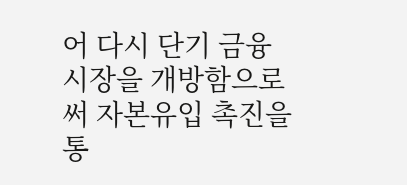어 다시 단기 금융시장을 개방함으로써 자본유입 촉진을 통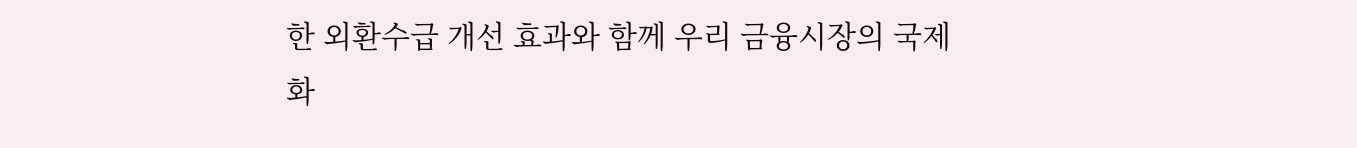한 외환수급 개선 효과와 함께 우리 금융시장의 국제화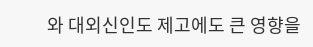와 대외신인도 제고에도 큰 영향을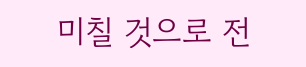미칠 것으로 전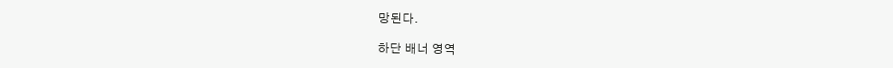망된다.

하단 배너 영역